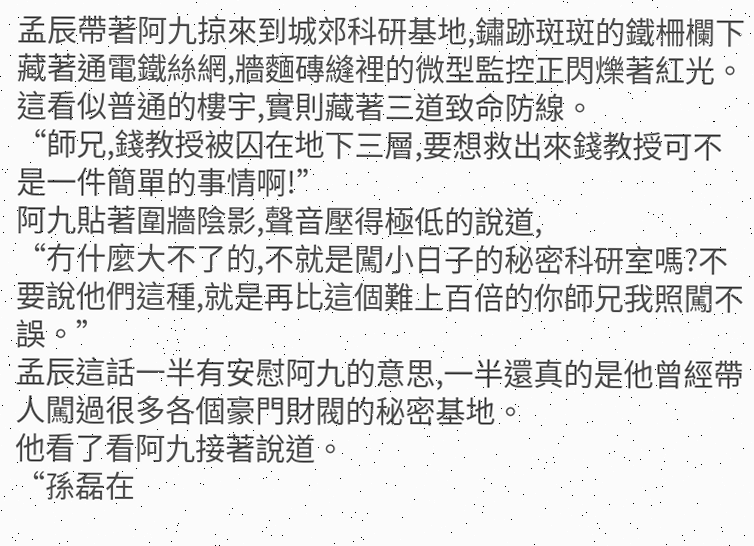孟辰帶著阿九掠來到城郊科研基地,鏽跡斑斑的鐵柵欄下藏著通電鐵絲網,牆麵磚縫裡的微型監控正閃爍著紅光。
這看似普通的樓宇,實則藏著三道致命防線。
“師兄,錢教授被囚在地下三層,要想救出來錢教授可不是一件簡單的事情啊!”
阿九貼著圍牆陰影,聲音壓得極低的說道,
“冇什麼大不了的,不就是闖小日子的秘密科研室嗎?不要說他們這種,就是再比這個難上百倍的你師兄我照闖不誤。”
孟辰這話一半有安慰阿九的意思,一半還真的是他曾經帶人闖過很多各個豪門財閥的秘密基地。
他看了看阿九接著說道。
“孫磊在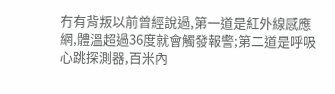冇有背叛以前曾經說過,第一道是紅外線感應網,體溫超過36度就會觸發報警;第二道是呼吸心跳探測器,百米內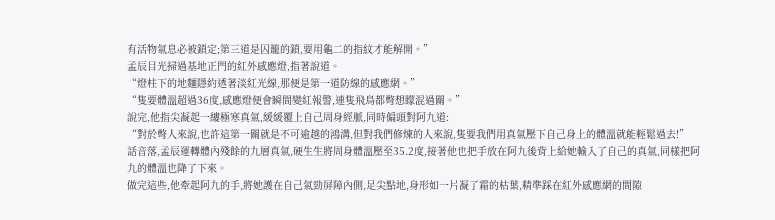有活物氣息必被鎖定;第三道是囚籠的鎖,要用龜二的指紋才能解開。”
孟辰目光掃過基地正門的紅外感應燈,指著說道。
“燈柱下的地麵隱約透著淡紅光線,那便是第一道防線的感應網。”
“隻要體溫超過36度,感應燈便會瞬間變紅報警,連隻飛鳥都彆想矇混過關。”
說完,他指尖凝起一縷極寒真氣,緩緩覆上自己周身經脈,同時偏頭對阿九道:
“對於彆人來說,也許這第一關就是不可逾越的鴻溝,但對我們修煉的人來說,隻要我們用真氣壓下自己身上的體溫就能輕鬆過去!”
話音落,孟辰運轉體內殘餘的九層真氣,硬生生將周身體溫壓至35.2度,接著他也把手放在阿九後背上給她輸入了自己的真氣,同樣把阿九的體溫也降了下來。
做完這些,他牽起阿九的手,將她護在自己氣勁屏障內側,足尖點地,身形如一片凝了霜的枯葉,精準踩在紅外感應網的間隙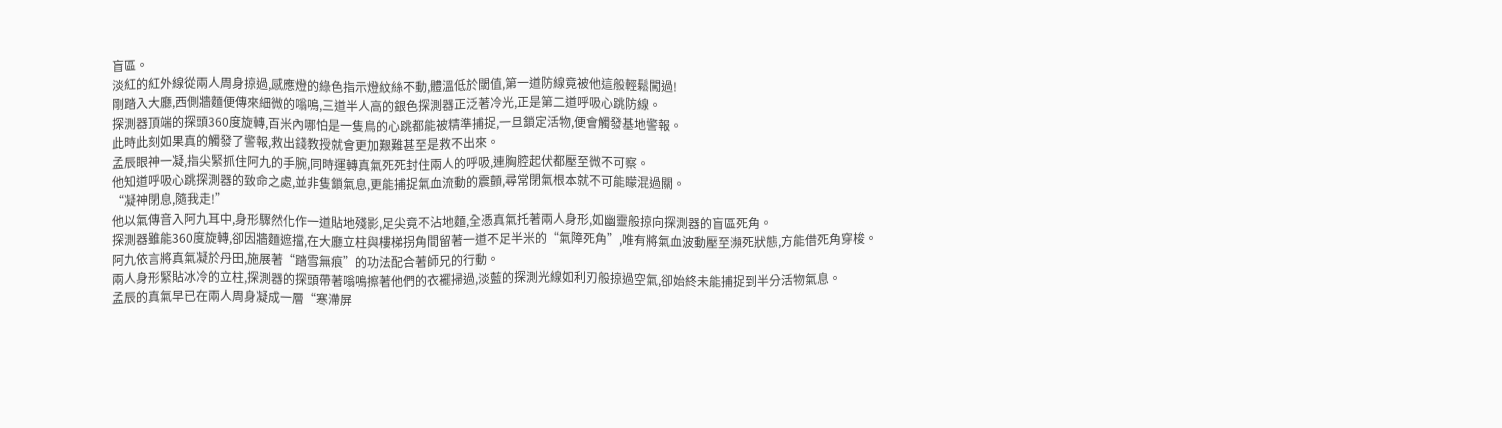盲區。
淡紅的紅外線從兩人周身掠過,感應燈的綠色指示燈紋絲不動,體溫低於閾值,第一道防線竟被他這般輕鬆闖過!
剛踏入大廳,西側牆麵便傳來細微的嗡鳴,三道半人高的銀色探測器正泛著冷光,正是第二道呼吸心跳防線。
探測器頂端的探頭360度旋轉,百米內哪怕是一隻鳥的心跳都能被精準捕捉,一旦鎖定活物,便會觸發基地警報。
此時此刻如果真的觸發了警報,救出錢教授就會更加艱難甚至是救不出來。
孟辰眼神一凝,指尖緊抓住阿九的手腕,同時運轉真氣死死封住兩人的呼吸,連胸腔起伏都壓至微不可察。
他知道呼吸心跳探測器的致命之處,並非隻鎖氣息,更能捕捉氣血流動的震顫,尋常閉氣根本就不可能矇混過關。
“凝神閉息,隨我走!”
他以氣傳音入阿九耳中,身形驟然化作一道貼地殘影,足尖竟不沾地麵,全憑真氣托著兩人身形,如幽靈般掠向探測器的盲區死角。
探測器雖能360度旋轉,卻因牆麵遮擋,在大廳立柱與樓梯拐角間留著一道不足半米的“氣障死角”,唯有將氣血波動壓至瀕死狀態,方能借死角穿梭。
阿九依言將真氣凝於丹田,施展著“踏雪無痕”的功法配合著師兄的行動。
兩人身形緊貼冰冷的立柱,探測器的探頭帶著嗡鳴擦著他們的衣襬掃過,淡藍的探測光線如利刃般掠過空氣,卻始終未能捕捉到半分活物氣息。
孟辰的真氣早已在兩人周身凝成一層“寒滯屏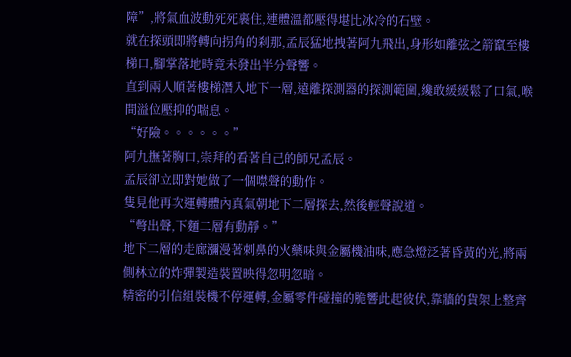障”,將氣血波動死死裹住,連體溫都壓得堪比冰冷的石壁。
就在探頭即將轉向拐角的刹那,孟辰猛地拽著阿九飛出,身形如離弦之箭竄至樓梯口,腳掌落地時竟未發出半分聲響。
直到兩人順著樓梯潛入地下一層,遠離探測器的探測範圍,纔敢緩緩鬆了口氣,喉間溢位壓抑的喘息。
“好險。。。。。。”
阿九撫著胸口,崇拜的看著自己的師兄孟辰。
孟辰卻立即對她做了一個噤聲的動作。
隻見他再次運轉體內真氣朝地下二層探去,然後輕聲說道。
“彆出聲,下麵二層有動靜。”
地下二層的走廊瀰漫著刺鼻的火藥味與金屬機油味,應急燈泛著昏黃的光,將兩側林立的炸彈製造裝置映得忽明忽暗。
精密的引信組裝機不停運轉,金屬零件碰撞的脆響此起彼伏,靠牆的貨架上整齊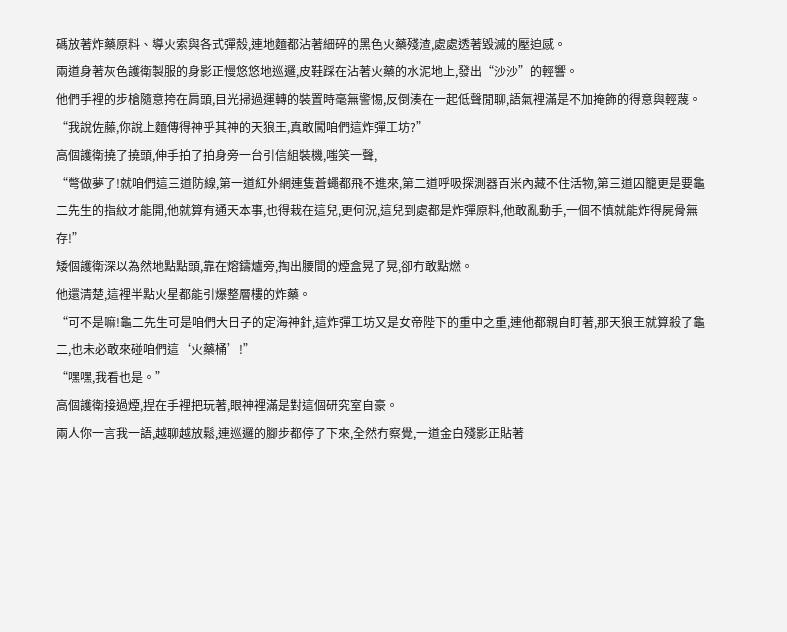碼放著炸藥原料、導火索與各式彈殼,連地麵都沾著細碎的黑色火藥殘渣,處處透著毀滅的壓迫感。
兩道身著灰色護衛製服的身影正慢悠悠地巡邏,皮鞋踩在沾著火藥的水泥地上,發出“沙沙”的輕響。
他們手裡的步槍隨意挎在肩頭,目光掃過運轉的裝置時毫無警惕,反倒湊在一起低聲閒聊,語氣裡滿是不加掩飾的得意與輕蔑。
“我說佐藤,你說上麵傳得神乎其神的天狼王,真敢闖咱們這炸彈工坊?”
高個護衛撓了撓頭,伸手拍了拍身旁一台引信組裝機,嗤笑一聲,
“彆做夢了!就咱們這三道防線,第一道紅外網連隻蒼蠅都飛不進來,第二道呼吸探測器百米內藏不住活物,第三道囚籠更是要龜二先生的指紋才能開,他就算有通天本事,也得栽在這兒,更何況,這兒到處都是炸彈原料,他敢亂動手,一個不慎就能炸得屍骨無存!”
矮個護衛深以為然地點點頭,靠在熔鑄爐旁,掏出腰間的煙盒晃了晃,卻冇敢點燃。
他還清楚,這裡半點火星都能引爆整層樓的炸藥。
“可不是嘛!龜二先生可是咱們大日子的定海神針,這炸彈工坊又是女帝陛下的重中之重,連他都親自盯著,那天狼王就算殺了龜二,也未必敢來碰咱們這‘火藥桶’!”
“嘿嘿,我看也是。”
高個護衛接過煙,捏在手裡把玩著,眼神裡滿是對這個研究室自豪。
兩人你一言我一語,越聊越放鬆,連巡邏的腳步都停了下來,全然冇察覺,一道金白殘影正貼著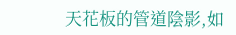天花板的管道陰影,如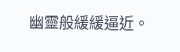幽靈般緩緩逼近。